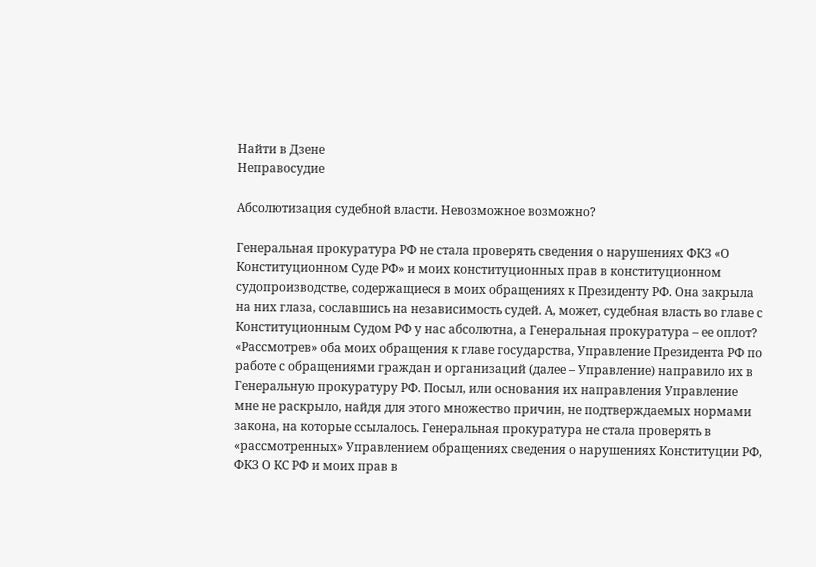Найти в Дзене
Неправосудие

Абсолютизация судебной власти. Невозможное возможно?

Генеральная прокуратура РФ не стала проверять сведения о нарушениях ФКЗ «О Конституционном Суде РФ» и моих конституционных прав в конституционном судопроизводстве, содержащиеся в моих обращениях к Президенту РФ. Она закрыла на них глаза, сославшись на независимость судей. А, может, судебная власть во главе с Конституционным Судом РФ у нас абсолютна, а Генеральная прокуратура – ее оплот? «Рассмотрев» оба моих обращения к главе государства, Управление Президента РФ по работе с обращениями граждан и организаций (далее – Управление) направило их в Генеральную прокуратуру РФ. Посыл, или основания их направления Управление мне не раскрыло, найдя для этого множество причин, не подтверждаемых нормами закона, на которые ссылалось. Генеральная прокуратура не стала проверять в «рассмотренных» Управлением обращениях сведения о нарушениях Конституции РФ, ФКЗ О КС РФ и моих прав в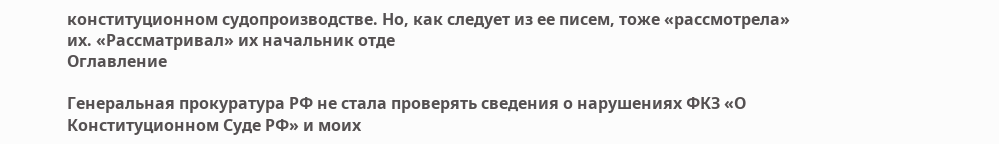конституционном судопроизводстве. Но, как следует из ее писем, тоже «рассмотрела» их. «Рассматривал» их начальник отде
Оглавление

Генеральная прокуратура РФ не стала проверять сведения о нарушениях ФКЗ «О Конституционном Суде РФ» и моих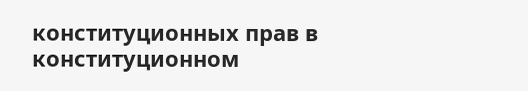конституционных прав в конституционном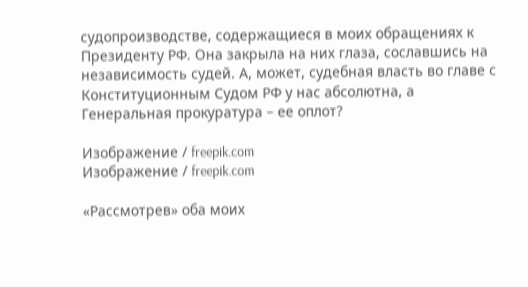судопроизводстве, содержащиеся в моих обращениях к Президенту РФ. Она закрыла на них глаза, сославшись на независимость судей. А, может, судебная власть во главе с Конституционным Судом РФ у нас абсолютна, а Генеральная прокуратура – ее оплот?

Изображение / freepik.com
Изображение / freepik.com

«Рассмотрев» оба моих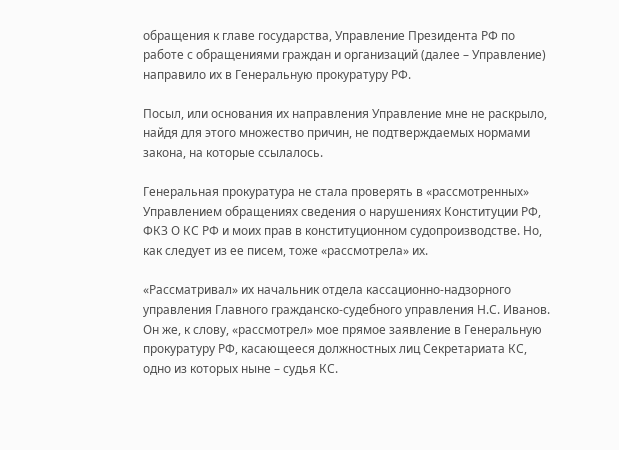обращения к главе государства, Управление Президента РФ по работе с обращениями граждан и организаций (далее – Управление) направило их в Генеральную прокуратуру РФ.

Посыл, или основания их направления Управление мне не раскрыло, найдя для этого множество причин, не подтверждаемых нормами закона, на которые ссылалось.

Генеральная прокуратура не стала проверять в «рассмотренных» Управлением обращениях сведения о нарушениях Конституции РФ, ФКЗ О КС РФ и моих прав в конституционном судопроизводстве. Но, как следует из ее писем, тоже «рассмотрела» их.

«Рассматривал» их начальник отдела кассационно-надзорного управления Главного гражданско-судебного управления Н.С. Иванов. Он же, к слову, «рассмотрел» мое прямое заявление в Генеральную прокуратуру РФ, касающееся должностных лиц Секретариата КС, одно из которых ныне – судья КС.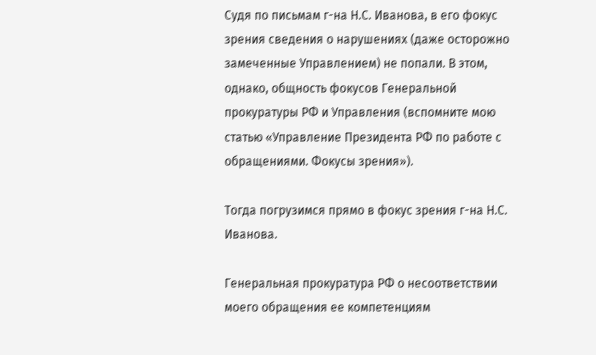Судя по письмам г-на Н.С. Иванова, в его фокус зрения сведения о нарушениях (даже осторожно замеченные Управлением) не попали. В этом, однако, общность фокусов Генеральной прокуратуры РФ и Управления (вспомните мою статью «Управление Президента РФ по работе с обращениями. Фокусы зрения»).

Тогда погрузимся прямо в фокус зрения г-на Н.С. Иванова.

Генеральная прокуратура РФ о несоответствии моего обращения ее компетенциям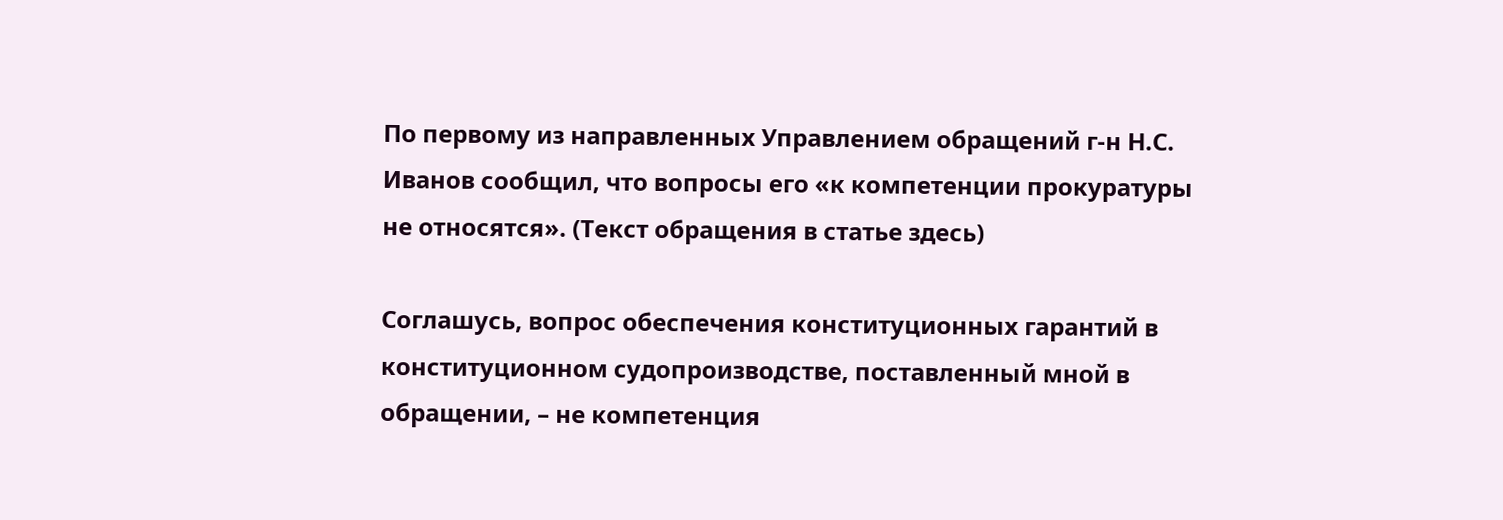По первому из направленных Управлением обращений г-н Н.С. Иванов сообщил, что вопросы его «к компетенции прокуратуры не относятся». (Текст обращения в статье здесь)

Соглашусь, вопрос обеспечения конституционных гарантий в конституционном судопроизводстве, поставленный мной в обращении, – не компетенция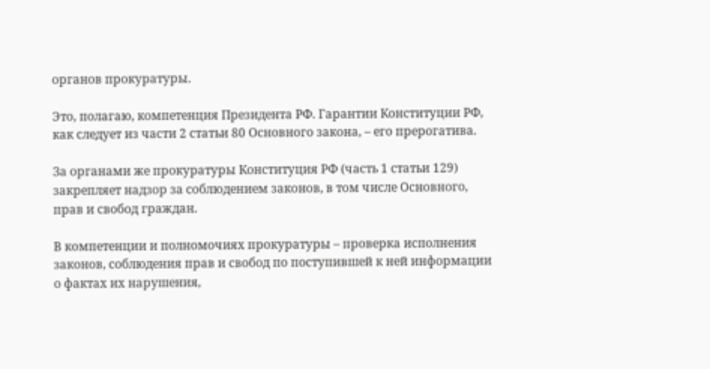органов прокуратуры.

Это, полагаю, компетенция Президента РФ. Гарантии Конституции РФ, как следует из части 2 статьи 80 Основного закона, – его прерогатива.

За органами же прокуратуры Конституция РФ (часть 1 статьи 129) закрепляет надзор за соблюдением законов, в том числе Основного, прав и свобод граждан.

В компетенции и полномочиях прокуратуры – проверка исполнения законов, соблюдения прав и свобод по поступившей к ней информации о фактах их нарушения,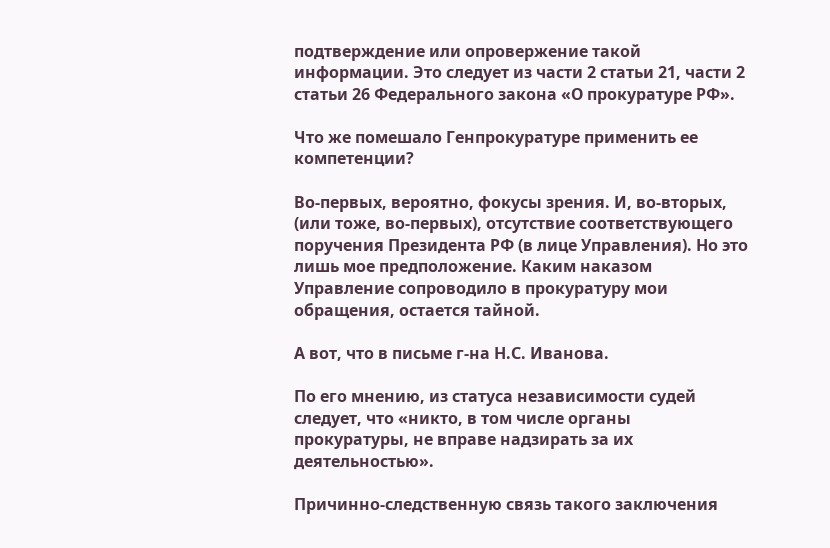подтверждение или опровержение такой информации. Это следует из части 2 статьи 21, части 2 статьи 26 Федерального закона «О прокуратуре РФ».

Что же помешало Генпрокуратуре применить ее компетенции?

Во-первых, вероятно, фокусы зрения. И, во-вторых, (или тоже, во-первых), отсутствие соответствующего поручения Президента РФ (в лице Управления). Но это лишь мое предположение. Каким наказом Управление сопроводило в прокуратуру мои обращения, остается тайной.

А вот, что в письме г-на Н.С. Иванова.

По его мнению, из статуса независимости судей следует, что «никто, в том числе органы прокуратуры, не вправе надзирать за их деятельностью».

Причинно-следственную связь такого заключения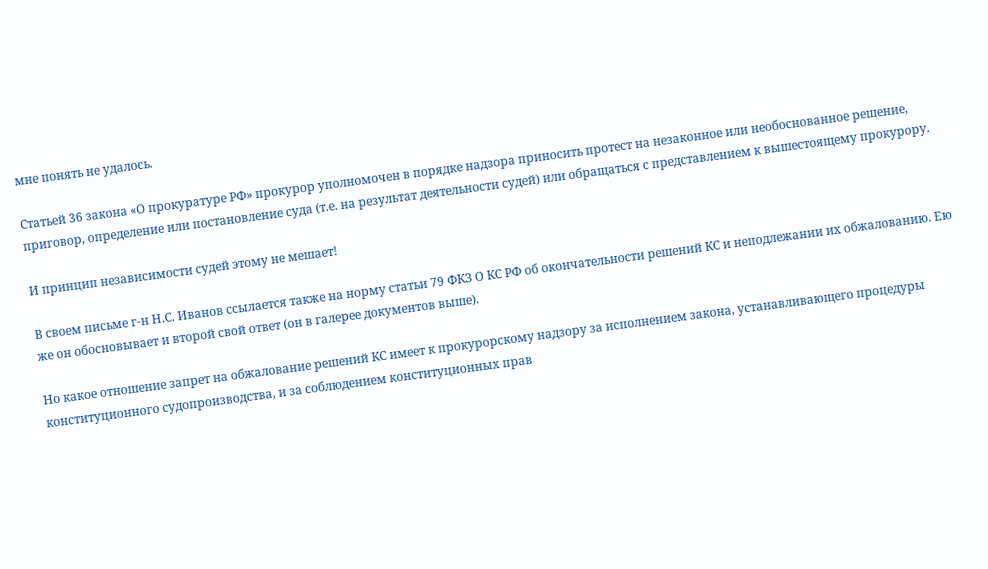мне понять не удалось.

Статьей 36 закона «О прокуратуре РФ» прокурор уполномочен в порядке надзора приносить протест на незаконное или необоснованное решение, приговор, определение или постановление суда (т.е. на результат деятельности судей) или обращаться с представлением к вышестоящему прокурору.

И принцип независимости судей этому не мешает!

В своем письме г-н Н.С. Иванов ссылается также на норму статьи 79 ФКЗ О КС РФ об окончательности решений КС и неподлежании их обжалованию. Ею же он обосновывает и второй свой ответ (он в галерее документов выше).

Но какое отношение запрет на обжалование решений КС имеет к прокурорскому надзору за исполнением закона, устанавливающего процедуры конституционного судопроизводства, и за соблюдением конституционных прав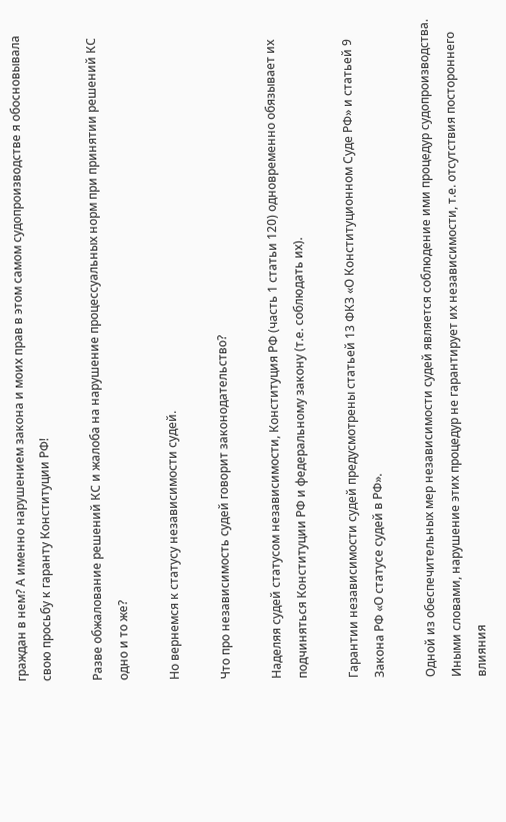граждан в нем? А именно нарушением закона и моих прав в этом самом судопроизводстве я обосновывала свою просьбу к гаранту Конституции РФ!

Разве обжалование решений КС и жалоба на нарушение процессуальных норм при принятии решений КС одно и то же?

Но вернемся к статусу независимости судей.

Что про независимость судей говорит законодательство?

Наделяя судей статусом независимости, Конституция РФ (часть 1 статьи 120) одновременно обязывает их подчиняться Конституции РФ и федеральному закону (т.е. соблюдать их).

Гарантии независимости судей предусмотрены статьей 13 ФКЗ «О Конституционном Суде РФ» и статьей 9 Закона РФ «О статусе судей в РФ».

Одной из обеспечительных мер независимости судей является соблюдение ими процедур судопроизводства. Иными словами, нарушение этих процедур не гарантирует их независимости, т.е. отсутствия постороннего влияния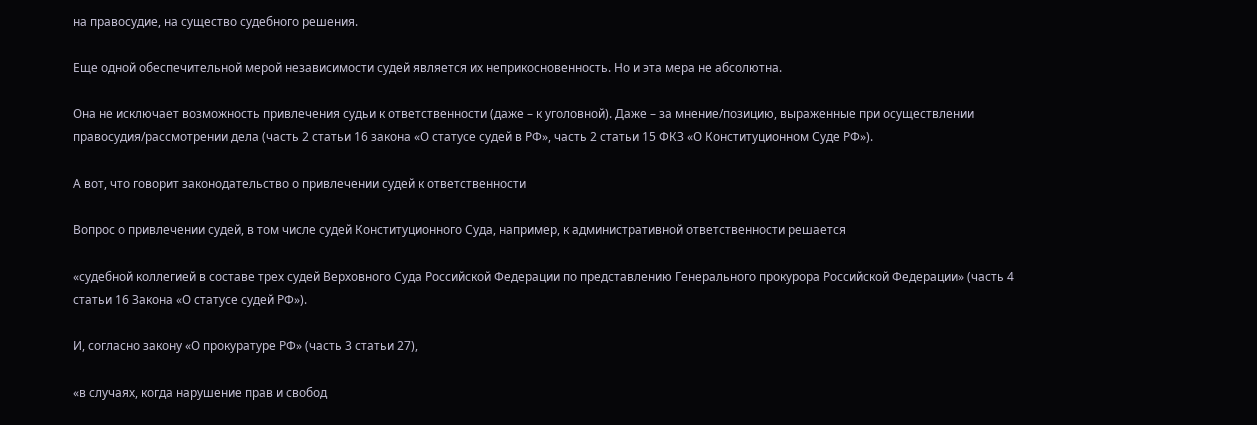на правосудие, на существо судебного решения.

Еще одной обеспечительной мерой независимости судей является их неприкосновенность. Но и эта мера не абсолютна.

Она не исключает возможность привлечения судьи к ответственности (даже – к уголовной). Даже – за мнение/позицию, выраженные при осуществлении правосудия/рассмотрении дела (часть 2 статьи 16 закона «О статусе судей в РФ», часть 2 статьи 15 ФКЗ «О Конституционном Суде РФ»).

А вот, что говорит законодательство о привлечении судей к ответственности

Вопрос о привлечении судей, в том числе судей Конституционного Суда, например, к административной ответственности решается

«судебной коллегией в составе трех судей Верховного Суда Российской Федерации по представлению Генерального прокурора Российской Федерации» (часть 4 статьи 16 Закона «О статусе судей РФ»).

И, согласно закону «О прокуратуре РФ» (часть 3 статьи 27),

«в случаях, когда нарушение прав и свобод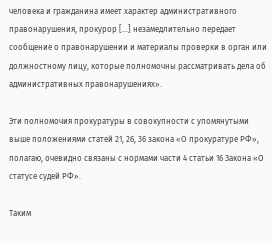человека и гражданина имеет характер административного правонарушения, прокурор […] незамедлительно передает сообщение о правонарушении и материалы проверки в орган или должностному лицу, которые полномочны рассматривать дела об административных правонарушениях».

Эти полномочия прокуратуры в совокупности с упомянутыми выше положениями статей 21, 26, 36 закона «О прокуратуре РФ», полагаю, очевидно связаны с нормами части 4 статьи 16 Закона «О статусе судей РФ».

Таким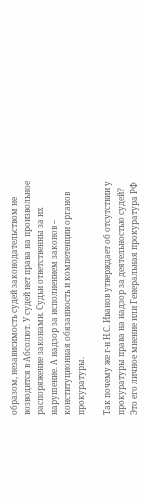образом, независимость судей законодательством не возводится в Абсолют. У судей нет права на произвольное распоряжение законами. Судьи ответственны за их нарушение. А надзор за исполнением законов – конституционная обязанность и компетенции органов прокуратуры.

Так почему же г-н Н.С. Иванов утверждает об отсутствии у прокуратуры права на надзор за деятельностью судей? Это его личное мнение или Генеральная прокуратура РФ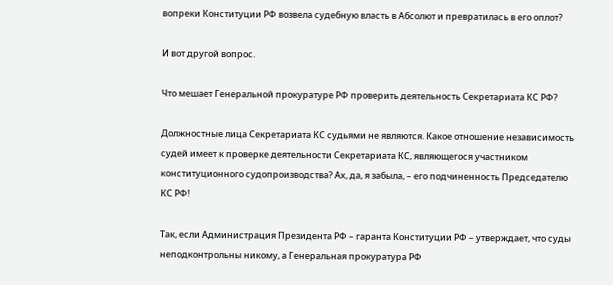вопреки Конституции РФ возвела судебную власть в Абсолют и превратилась в его оплот?

И вот другой вопрос.

Что мешает Генеральной прокуратуре РФ проверить деятельность Секретариата КС РФ?

Должностные лица Секретариата КС судьями не являются. Какое отношение независимость судей имеет к проверке деятельности Секретариата КС, являющегося участником конституционного судопроизводства? Ах, да, я забыла, – его подчиненность Председателю КС РФ!

Так, если Администрация Президента РФ – гаранта Конституции РФ – утверждает, что суды неподконтрольны никому, а Генеральная прокуратура РФ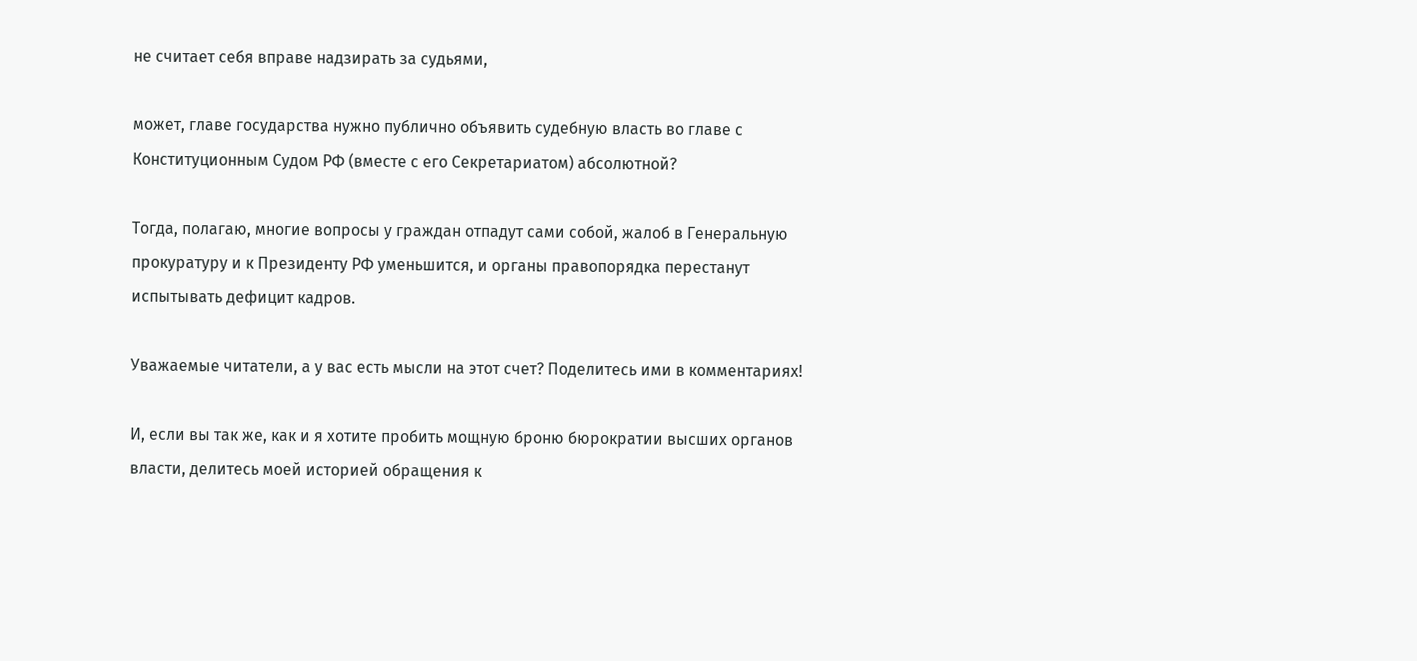не считает себя вправе надзирать за судьями,

может, главе государства нужно публично объявить судебную власть во главе с Конституционным Судом РФ (вместе с его Секретариатом) абсолютной?

Тогда, полагаю, многие вопросы у граждан отпадут сами собой, жалоб в Генеральную прокуратуру и к Президенту РФ уменьшится, и органы правопорядка перестанут испытывать дефицит кадров.

Уважаемые читатели, а у вас есть мысли на этот счет? Поделитесь ими в комментариях!

И, если вы так же, как и я хотите пробить мощную броню бюрократии высших органов власти, делитесь моей историей обращения к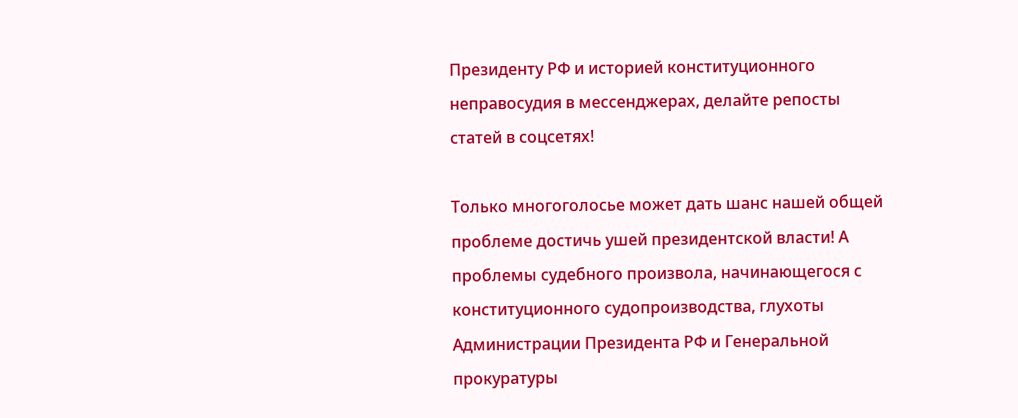Президенту РФ и историей конституционного неправосудия в мессенджерах, делайте репосты статей в соцсетях!

Только многоголосье может дать шанс нашей общей проблеме достичь ушей президентской власти! А проблемы судебного произвола, начинающегося с конституционного судопроизводства, глухоты Администрации Президента РФ и Генеральной прокуратуры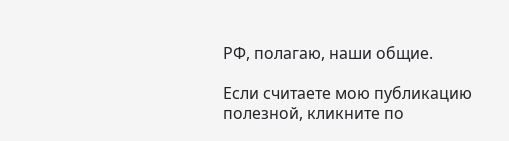РФ, полагаю, наши общие.

Если считаете мою публикацию полезной, кликните по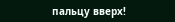пальцу вверх!